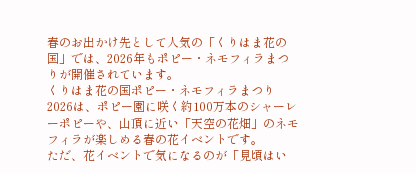春のお出かけ先として人気の「くりはま花の国」では、2026年もポピー・ネモフィラまつりが開催されています。
くりはま花の国ポピー・ネモフィラまつり2026は、ポピー園に咲く約100万本のシャーレーポピーや、山頂に近い「天空の花畑」のネモフィラが楽しめる春の花イベントです。
ただ、花イベントで気になるのが「見頃はい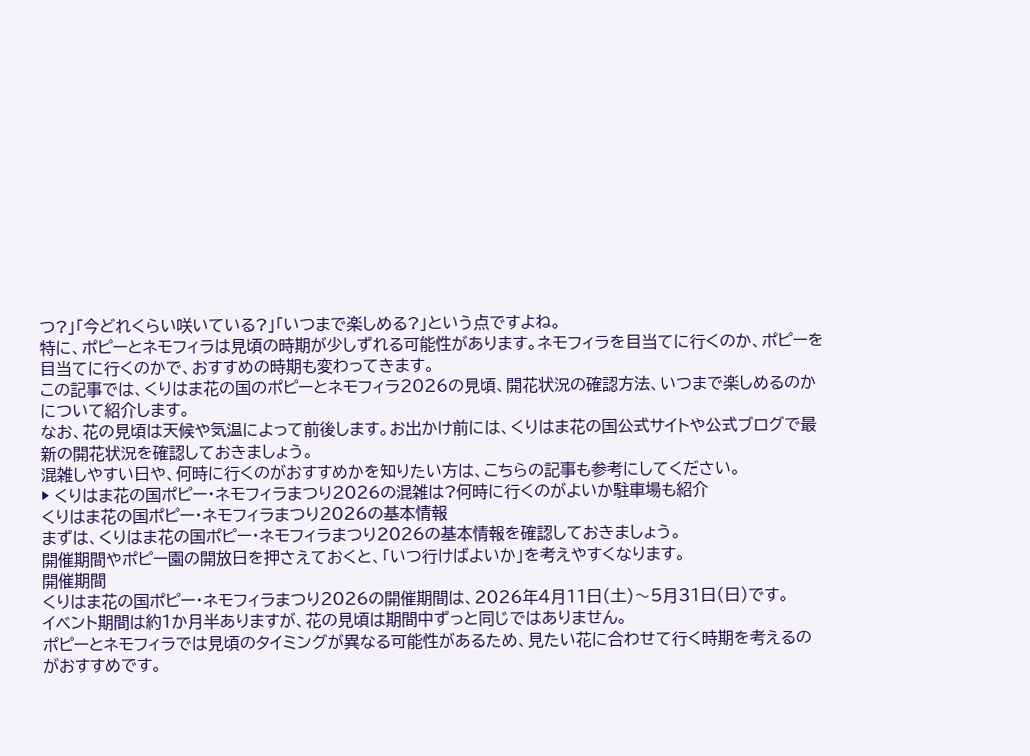つ?」「今どれくらい咲いている?」「いつまで楽しめる?」という点ですよね。
特に、ポピーとネモフィラは見頃の時期が少しずれる可能性があります。ネモフィラを目当てに行くのか、ポピーを目当てに行くのかで、おすすめの時期も変わってきます。
この記事では、くりはま花の国のポピーとネモフィラ2026の見頃、開花状況の確認方法、いつまで楽しめるのかについて紹介します。
なお、花の見頃は天候や気温によって前後します。お出かけ前には、くりはま花の国公式サイトや公式ブログで最新の開花状況を確認しておきましょう。
混雑しやすい日や、何時に行くのがおすすめかを知りたい方は、こちらの記事も参考にしてください。
▶ くりはま花の国ポピー・ネモフィラまつり2026の混雑は?何時に行くのがよいか駐車場も紹介
くりはま花の国ポピー・ネモフィラまつり2026の基本情報
まずは、くりはま花の国ポピー・ネモフィラまつり2026の基本情報を確認しておきましょう。
開催期間やポピー園の開放日を押さえておくと、「いつ行けばよいか」を考えやすくなります。
開催期間
くりはま花の国ポピー・ネモフィラまつり2026の開催期間は、2026年4月11日(土)〜5月31日(日)です。
イベント期間は約1か月半ありますが、花の見頃は期間中ずっと同じではありません。
ポピーとネモフィラでは見頃のタイミングが異なる可能性があるため、見たい花に合わせて行く時期を考えるのがおすすめです。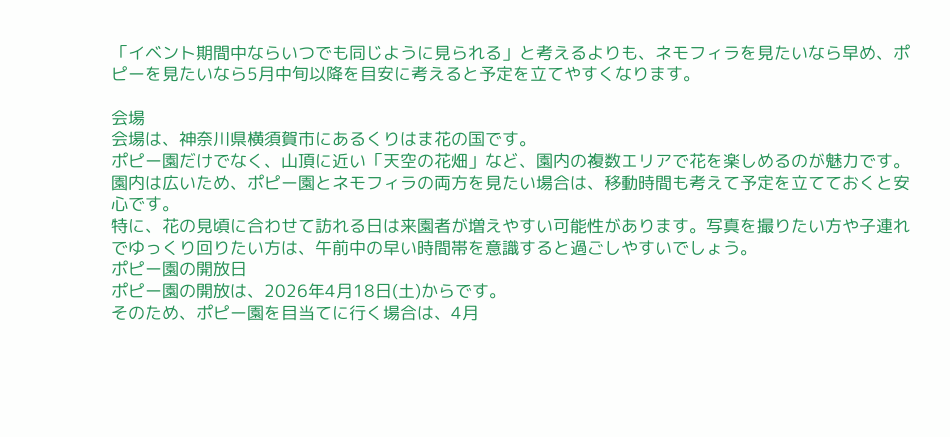「イベント期間中ならいつでも同じように見られる」と考えるよりも、ネモフィラを見たいなら早め、ポピーを見たいなら5月中旬以降を目安に考えると予定を立てやすくなります。

会場
会場は、神奈川県横須賀市にあるくりはま花の国です。
ポピー園だけでなく、山頂に近い「天空の花畑」など、園内の複数エリアで花を楽しめるのが魅力です。
園内は広いため、ポピー園とネモフィラの両方を見たい場合は、移動時間も考えて予定を立てておくと安心です。
特に、花の見頃に合わせて訪れる日は来園者が増えやすい可能性があります。写真を撮りたい方や子連れでゆっくり回りたい方は、午前中の早い時間帯を意識すると過ごしやすいでしょう。
ポピー園の開放日
ポピー園の開放は、2026年4月18日(土)からです。
そのため、ポピー園を目当てに行く場合は、4月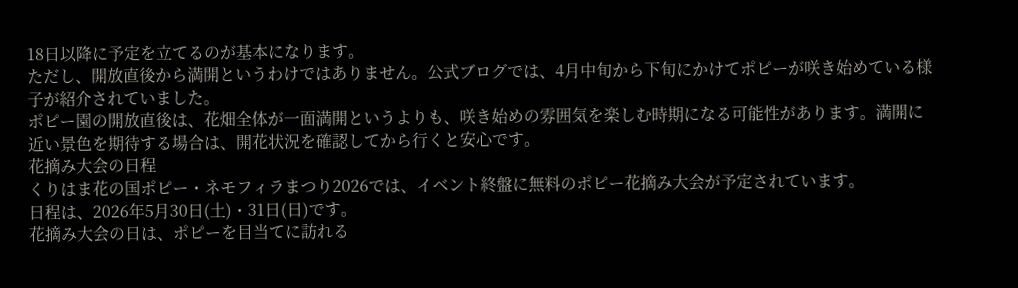18日以降に予定を立てるのが基本になります。
ただし、開放直後から満開というわけではありません。公式ブログでは、4月中旬から下旬にかけてポピーが咲き始めている様子が紹介されていました。
ポピー園の開放直後は、花畑全体が一面満開というよりも、咲き始めの雰囲気を楽しむ時期になる可能性があります。満開に近い景色を期待する場合は、開花状況を確認してから行くと安心です。
花摘み大会の日程
くりはま花の国ポピー・ネモフィラまつり2026では、イベント終盤に無料のポピー花摘み大会が予定されています。
日程は、2026年5月30日(土)・31日(日)です。
花摘み大会の日は、ポピーを目当てに訪れる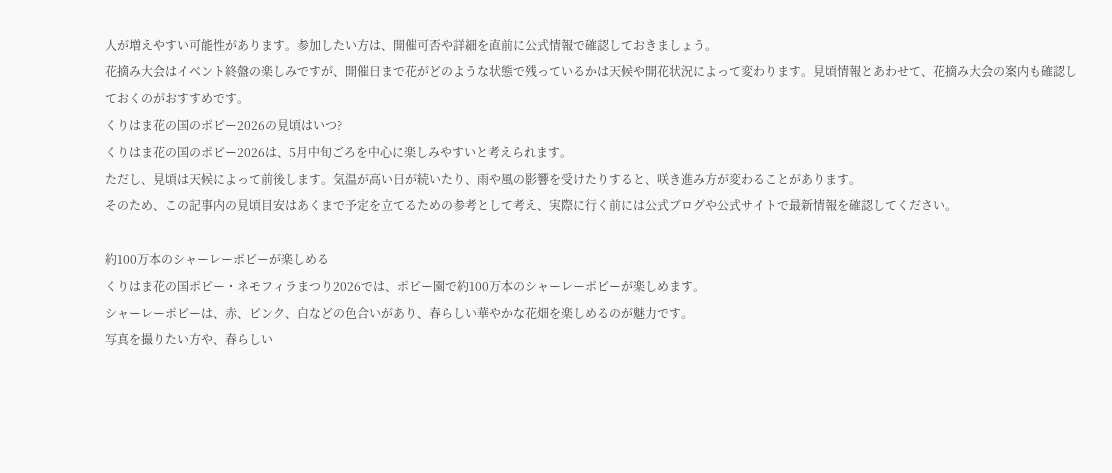人が増えやすい可能性があります。参加したい方は、開催可否や詳細を直前に公式情報で確認しておきましょう。
花摘み大会はイベント終盤の楽しみですが、開催日まで花がどのような状態で残っているかは天候や開花状況によって変わります。見頃情報とあわせて、花摘み大会の案内も確認しておくのがおすすめです。
くりはま花の国のポピー2026の見頃はいつ?
くりはま花の国のポピー2026は、5月中旬ごろを中心に楽しみやすいと考えられます。
ただし、見頃は天候によって前後します。気温が高い日が続いたり、雨や風の影響を受けたりすると、咲き進み方が変わることがあります。
そのため、この記事内の見頃目安はあくまで予定を立てるための参考として考え、実際に行く前には公式ブログや公式サイトで最新情報を確認してください。

約100万本のシャーレーポピーが楽しめる
くりはま花の国ポピー・ネモフィラまつり2026では、ポピー園で約100万本のシャーレーポピーが楽しめます。
シャーレーポピーは、赤、ピンク、白などの色合いがあり、春らしい華やかな花畑を楽しめるのが魅力です。
写真を撮りたい方や、春らしい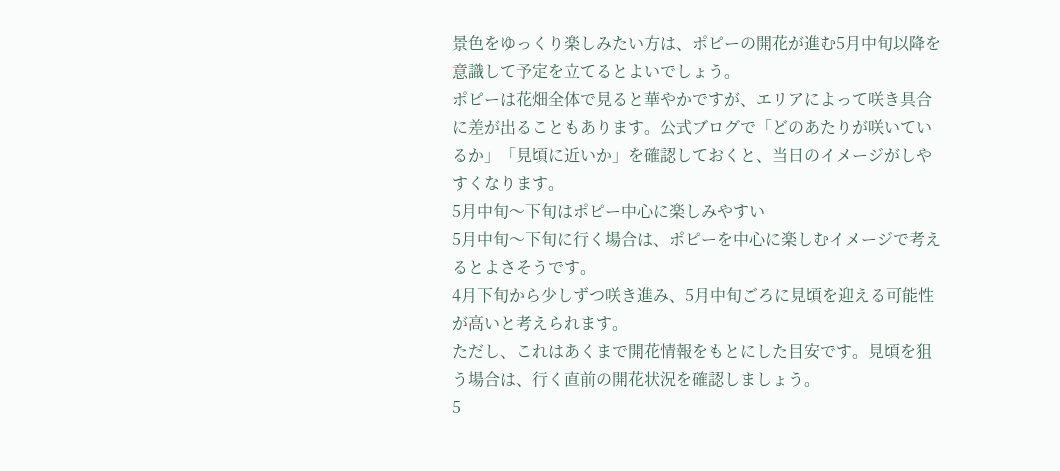景色をゆっくり楽しみたい方は、ポピーの開花が進む5月中旬以降を意識して予定を立てるとよいでしょう。
ポピーは花畑全体で見ると華やかですが、エリアによって咲き具合に差が出ることもあります。公式ブログで「どのあたりが咲いているか」「見頃に近いか」を確認しておくと、当日のイメージがしやすくなります。
5月中旬〜下旬はポピー中心に楽しみやすい
5月中旬〜下旬に行く場合は、ポピーを中心に楽しむイメージで考えるとよさそうです。
4月下旬から少しずつ咲き進み、5月中旬ごろに見頃を迎える可能性が高いと考えられます。
ただし、これはあくまで開花情報をもとにした目安です。見頃を狙う場合は、行く直前の開花状況を確認しましょう。
5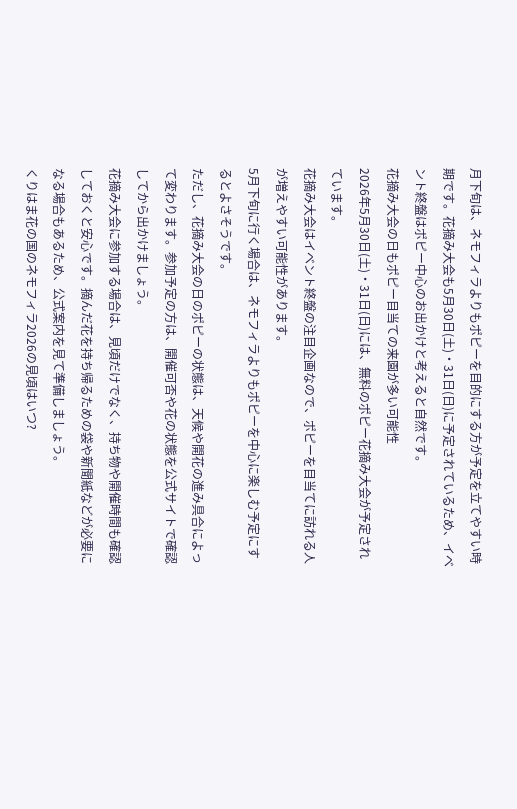月下旬は、ネモフィラよりもポピーを目的にする方が予定を立てやすい時期です。花摘み大会も5月30日(土)・31日(日)に予定されているため、イベント終盤はポピー中心のお出かけと考えると自然です。
花摘み大会の日もポピー目当ての来園が多い可能性
2026年5月30日(土)・31日(日)には、無料のポピー花摘み大会が予定されています。
花摘み大会はイベント終盤の注目企画なので、ポピーを目当てに訪れる人が増えやすい可能性があります。
5月下旬に行く場合は、ネモフィラよりもポピーを中心に楽しむ予定にするとよさそうです。
ただし、花摘み大会の日のポピーの状態は、天候や開花の進み具合によって変わります。参加予定の方は、開催可否や花の状態を公式サイトで確認してから出かけましょう。
花摘み大会に参加する場合は、見頃だけでなく、持ち物や開催時間も確認しておくと安心です。摘んだ花を持ち帰るための袋や新聞紙などが必要になる場合もあるため、公式案内を見て準備しましょう。
くりはま花の国のネモフィラ2026の見頃はいつ?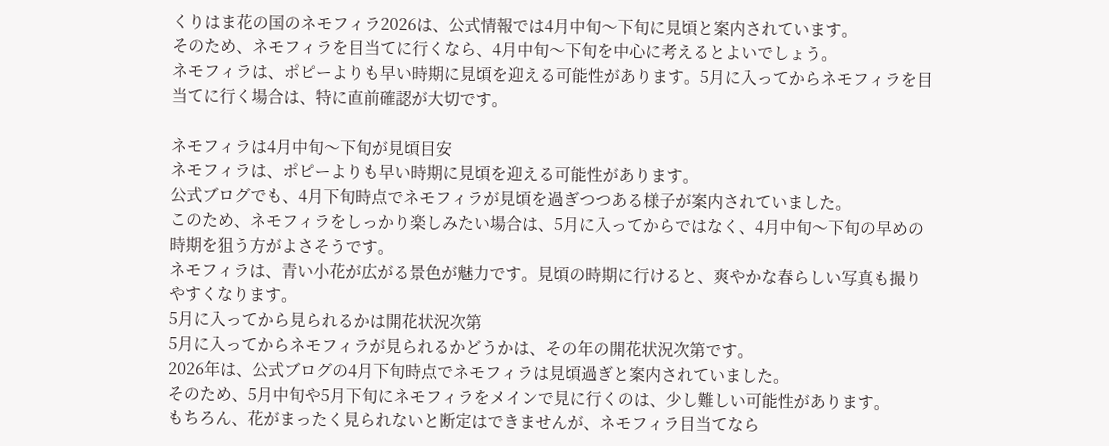くりはま花の国のネモフィラ2026は、公式情報では4月中旬〜下旬に見頃と案内されています。
そのため、ネモフィラを目当てに行くなら、4月中旬〜下旬を中心に考えるとよいでしょう。
ネモフィラは、ポピーよりも早い時期に見頃を迎える可能性があります。5月に入ってからネモフィラを目当てに行く場合は、特に直前確認が大切です。

ネモフィラは4月中旬〜下旬が見頃目安
ネモフィラは、ポピーよりも早い時期に見頃を迎える可能性があります。
公式ブログでも、4月下旬時点でネモフィラが見頃を過ぎつつある様子が案内されていました。
このため、ネモフィラをしっかり楽しみたい場合は、5月に入ってからではなく、4月中旬〜下旬の早めの時期を狙う方がよさそうです。
ネモフィラは、青い小花が広がる景色が魅力です。見頃の時期に行けると、爽やかな春らしい写真も撮りやすくなります。
5月に入ってから見られるかは開花状況次第
5月に入ってからネモフィラが見られるかどうかは、その年の開花状況次第です。
2026年は、公式ブログの4月下旬時点でネモフィラは見頃過ぎと案内されていました。
そのため、5月中旬や5月下旬にネモフィラをメインで見に行くのは、少し難しい可能性があります。
もちろん、花がまったく見られないと断定はできませんが、ネモフィラ目当てなら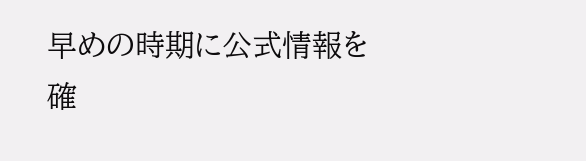早めの時期に公式情報を確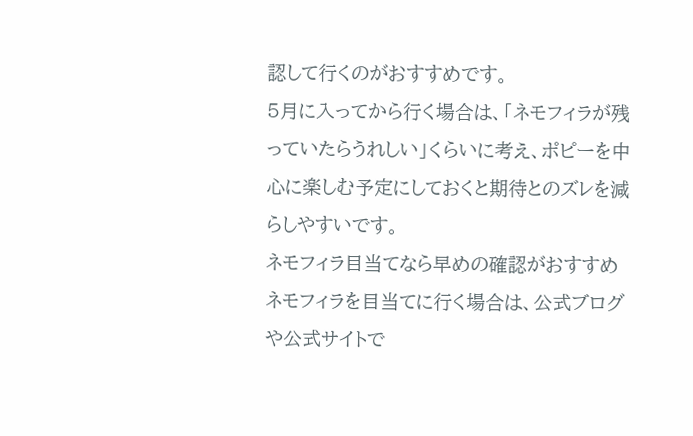認して行くのがおすすめです。
5月に入ってから行く場合は、「ネモフィラが残っていたらうれしい」くらいに考え、ポピーを中心に楽しむ予定にしておくと期待とのズレを減らしやすいです。
ネモフィラ目当てなら早めの確認がおすすめ
ネモフィラを目当てに行く場合は、公式ブログや公式サイトで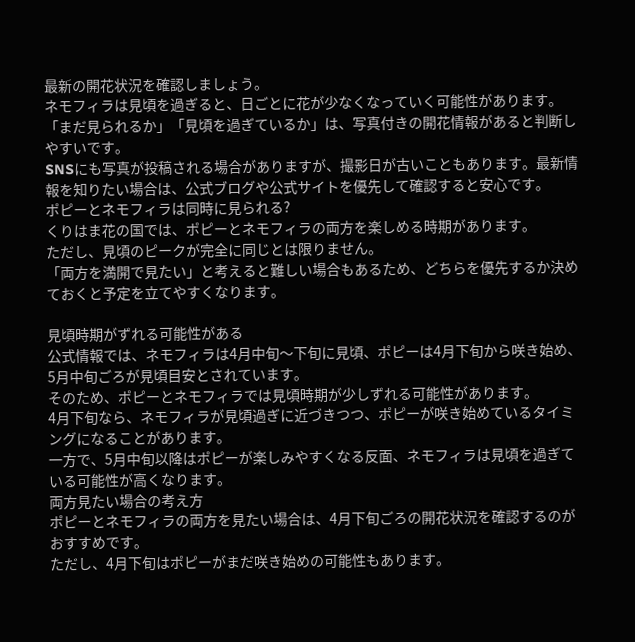最新の開花状況を確認しましょう。
ネモフィラは見頃を過ぎると、日ごとに花が少なくなっていく可能性があります。
「まだ見られるか」「見頃を過ぎているか」は、写真付きの開花情報があると判断しやすいです。
SNSにも写真が投稿される場合がありますが、撮影日が古いこともあります。最新情報を知りたい場合は、公式ブログや公式サイトを優先して確認すると安心です。
ポピーとネモフィラは同時に見られる?
くりはま花の国では、ポピーとネモフィラの両方を楽しめる時期があります。
ただし、見頃のピークが完全に同じとは限りません。
「両方を満開で見たい」と考えると難しい場合もあるため、どちらを優先するか決めておくと予定を立てやすくなります。

見頃時期がずれる可能性がある
公式情報では、ネモフィラは4月中旬〜下旬に見頃、ポピーは4月下旬から咲き始め、5月中旬ごろが見頃目安とされています。
そのため、ポピーとネモフィラでは見頃時期が少しずれる可能性があります。
4月下旬なら、ネモフィラが見頃過ぎに近づきつつ、ポピーが咲き始めているタイミングになることがあります。
一方で、5月中旬以降はポピーが楽しみやすくなる反面、ネモフィラは見頃を過ぎている可能性が高くなります。
両方見たい場合の考え方
ポピーとネモフィラの両方を見たい場合は、4月下旬ごろの開花状況を確認するのがおすすめです。
ただし、4月下旬はポピーがまだ咲き始めの可能性もあります。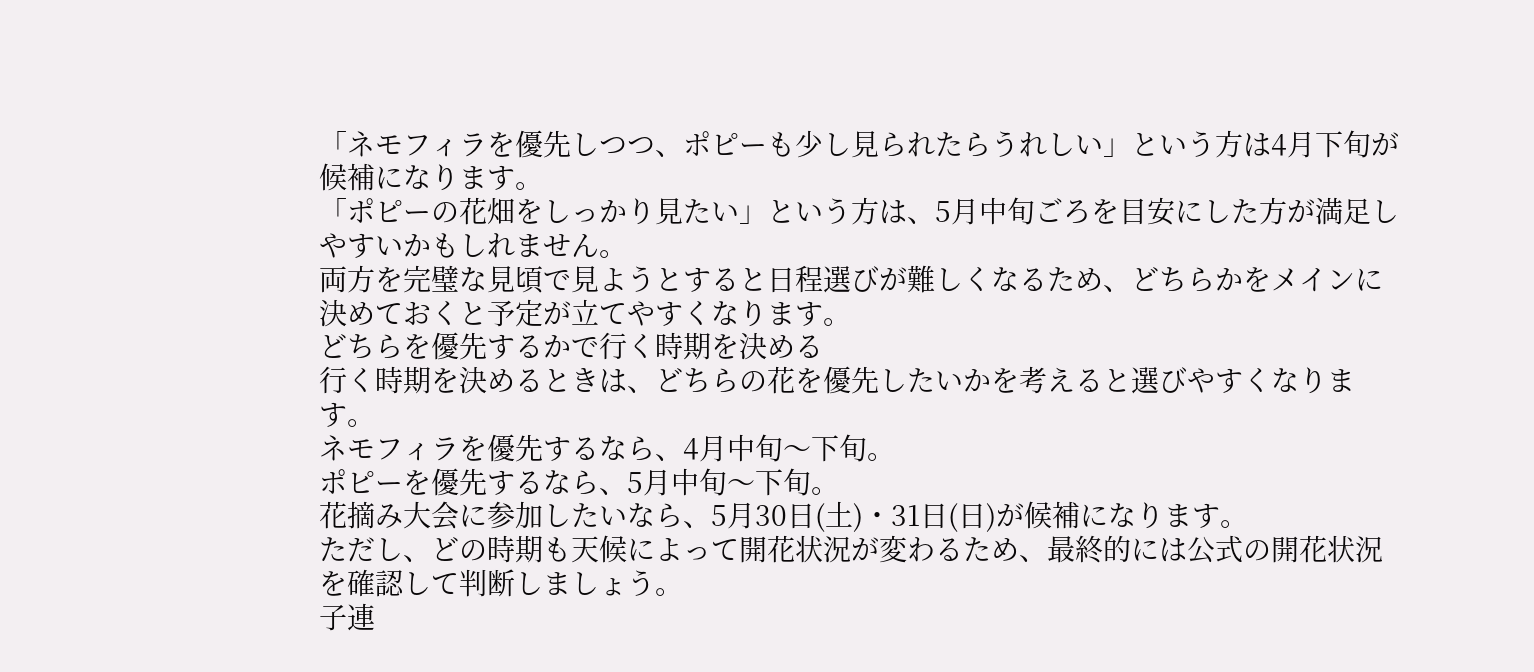「ネモフィラを優先しつつ、ポピーも少し見られたらうれしい」という方は4月下旬が候補になります。
「ポピーの花畑をしっかり見たい」という方は、5月中旬ごろを目安にした方が満足しやすいかもしれません。
両方を完璧な見頃で見ようとすると日程選びが難しくなるため、どちらかをメインに決めておくと予定が立てやすくなります。
どちらを優先するかで行く時期を決める
行く時期を決めるときは、どちらの花を優先したいかを考えると選びやすくなります。
ネモフィラを優先するなら、4月中旬〜下旬。
ポピーを優先するなら、5月中旬〜下旬。
花摘み大会に参加したいなら、5月30日(土)・31日(日)が候補になります。
ただし、どの時期も天候によって開花状況が変わるため、最終的には公式の開花状況を確認して判断しましょう。
子連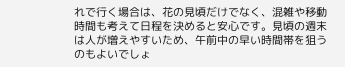れで行く場合は、花の見頃だけでなく、混雑や移動時間も考えて日程を決めると安心です。見頃の週末は人が増えやすいため、午前中の早い時間帯を狙うのもよいでしょ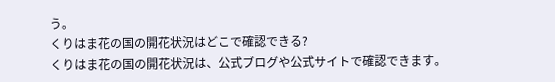う。
くりはま花の国の開花状況はどこで確認できる?
くりはま花の国の開花状況は、公式ブログや公式サイトで確認できます。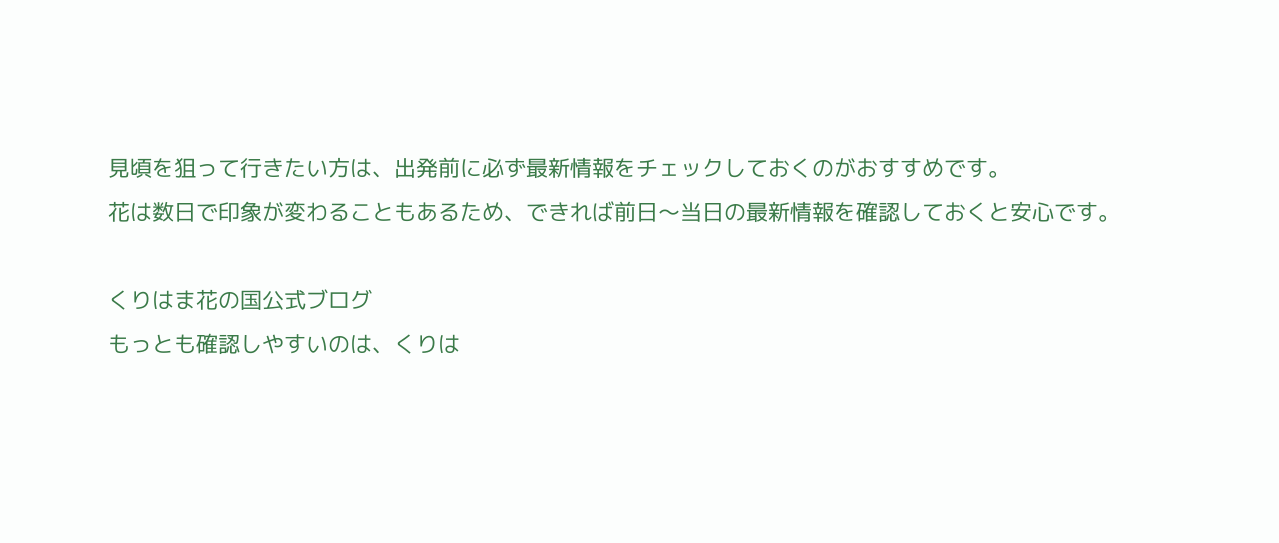見頃を狙って行きたい方は、出発前に必ず最新情報をチェックしておくのがおすすめです。
花は数日で印象が変わることもあるため、できれば前日〜当日の最新情報を確認しておくと安心です。

くりはま花の国公式ブログ
もっとも確認しやすいのは、くりは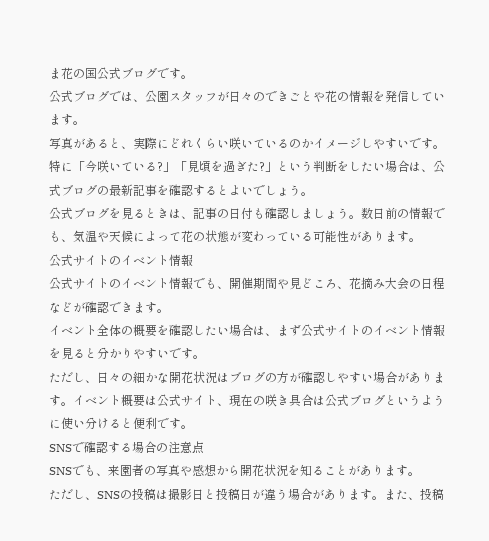ま花の国公式ブログです。
公式ブログでは、公園スタッフが日々のできごとや花の情報を発信しています。
写真があると、実際にどれくらい咲いているのかイメージしやすいです。
特に「今咲いている?」「見頃を過ぎた?」という判断をしたい場合は、公式ブログの最新記事を確認するとよいでしょう。
公式ブログを見るときは、記事の日付も確認しましょう。数日前の情報でも、気温や天候によって花の状態が変わっている可能性があります。
公式サイトのイベント情報
公式サイトのイベント情報でも、開催期間や見どころ、花摘み大会の日程などが確認できます。
イベント全体の概要を確認したい場合は、まず公式サイトのイベント情報を見ると分かりやすいです。
ただし、日々の細かな開花状況はブログの方が確認しやすい場合があります。イベント概要は公式サイト、現在の咲き具合は公式ブログというように使い分けると便利です。
SNSで確認する場合の注意点
SNSでも、来園者の写真や感想から開花状況を知ることがあります。
ただし、SNSの投稿は撮影日と投稿日が違う場合があります。また、投稿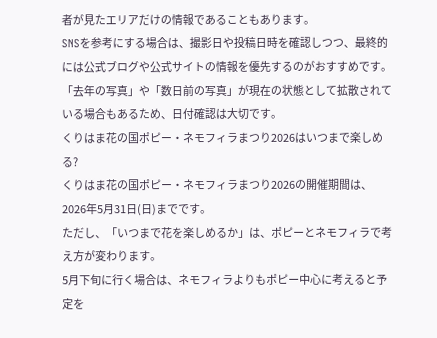者が見たエリアだけの情報であることもあります。
SNSを参考にする場合は、撮影日や投稿日時を確認しつつ、最終的には公式ブログや公式サイトの情報を優先するのがおすすめです。
「去年の写真」や「数日前の写真」が現在の状態として拡散されている場合もあるため、日付確認は大切です。
くりはま花の国ポピー・ネモフィラまつり2026はいつまで楽しめる?
くりはま花の国ポピー・ネモフィラまつり2026の開催期間は、2026年5月31日(日)までです。
ただし、「いつまで花を楽しめるか」は、ポピーとネモフィラで考え方が変わります。
5月下旬に行く場合は、ネモフィラよりもポピー中心に考えると予定を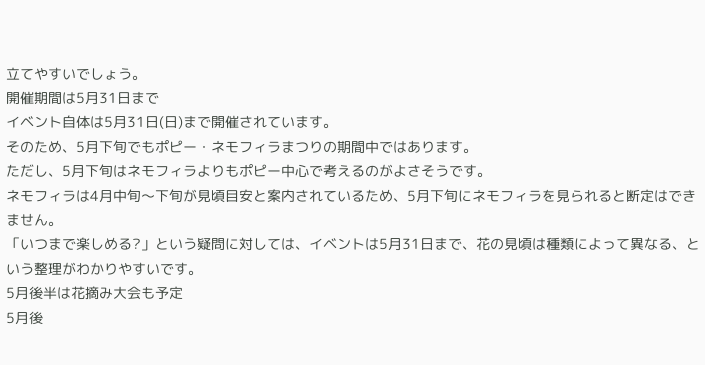立てやすいでしょう。
開催期間は5月31日まで
イベント自体は5月31日(日)まで開催されています。
そのため、5月下旬でもポピー・ネモフィラまつりの期間中ではあります。
ただし、5月下旬はネモフィラよりもポピー中心で考えるのがよさそうです。
ネモフィラは4月中旬〜下旬が見頃目安と案内されているため、5月下旬にネモフィラを見られると断定はできません。
「いつまで楽しめる?」という疑問に対しては、イベントは5月31日まで、花の見頃は種類によって異なる、という整理がわかりやすいです。
5月後半は花摘み大会も予定
5月後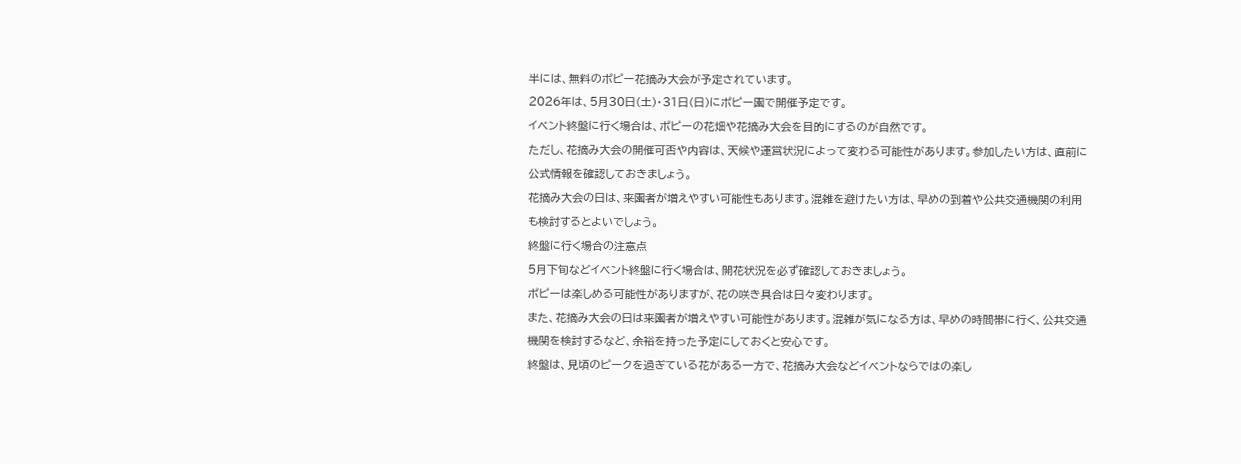半には、無料のポピー花摘み大会が予定されています。
2026年は、5月30日(土)・31日(日)にポピー園で開催予定です。
イベント終盤に行く場合は、ポピーの花畑や花摘み大会を目的にするのが自然です。
ただし、花摘み大会の開催可否や内容は、天候や運営状況によって変わる可能性があります。参加したい方は、直前に公式情報を確認しておきましょう。
花摘み大会の日は、来園者が増えやすい可能性もあります。混雑を避けたい方は、早めの到着や公共交通機関の利用も検討するとよいでしょう。
終盤に行く場合の注意点
5月下旬などイベント終盤に行く場合は、開花状況を必ず確認しておきましょう。
ポピーは楽しめる可能性がありますが、花の咲き具合は日々変わります。
また、花摘み大会の日は来園者が増えやすい可能性があります。混雑が気になる方は、早めの時間帯に行く、公共交通機関を検討するなど、余裕を持った予定にしておくと安心です。
終盤は、見頃のピークを過ぎている花がある一方で、花摘み大会などイベントならではの楽し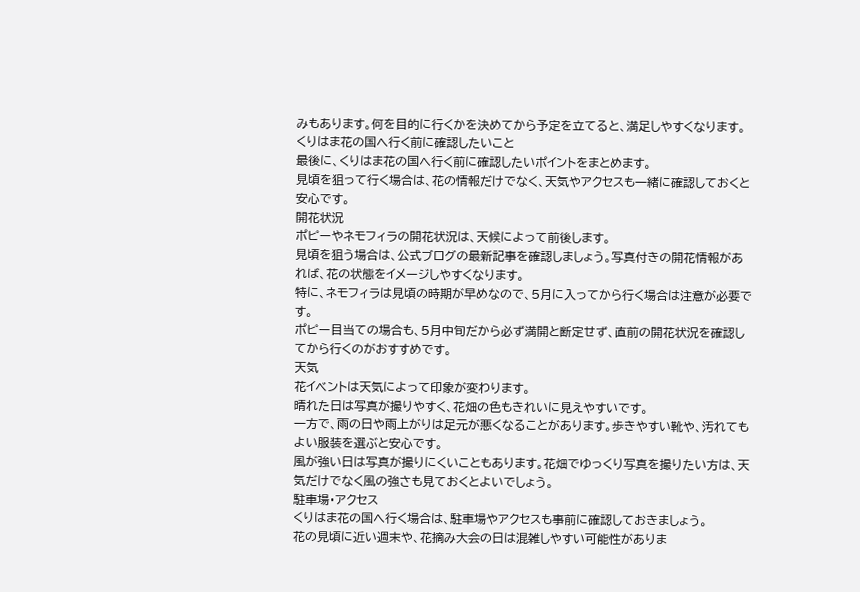みもあります。何を目的に行くかを決めてから予定を立てると、満足しやすくなります。
くりはま花の国へ行く前に確認したいこと
最後に、くりはま花の国へ行く前に確認したいポイントをまとめます。
見頃を狙って行く場合は、花の情報だけでなく、天気やアクセスも一緒に確認しておくと安心です。
開花状況
ポピーやネモフィラの開花状況は、天候によって前後します。
見頃を狙う場合は、公式ブログの最新記事を確認しましょう。写真付きの開花情報があれば、花の状態をイメージしやすくなります。
特に、ネモフィラは見頃の時期が早めなので、5月に入ってから行く場合は注意が必要です。
ポピー目当ての場合も、5月中旬だから必ず満開と断定せず、直前の開花状況を確認してから行くのがおすすめです。
天気
花イベントは天気によって印象が変わります。
晴れた日は写真が撮りやすく、花畑の色もきれいに見えやすいです。
一方で、雨の日や雨上がりは足元が悪くなることがあります。歩きやすい靴や、汚れてもよい服装を選ぶと安心です。
風が強い日は写真が撮りにくいこともあります。花畑でゆっくり写真を撮りたい方は、天気だけでなく風の強さも見ておくとよいでしょう。
駐車場・アクセス
くりはま花の国へ行く場合は、駐車場やアクセスも事前に確認しておきましょう。
花の見頃に近い週末や、花摘み大会の日は混雑しやすい可能性がありま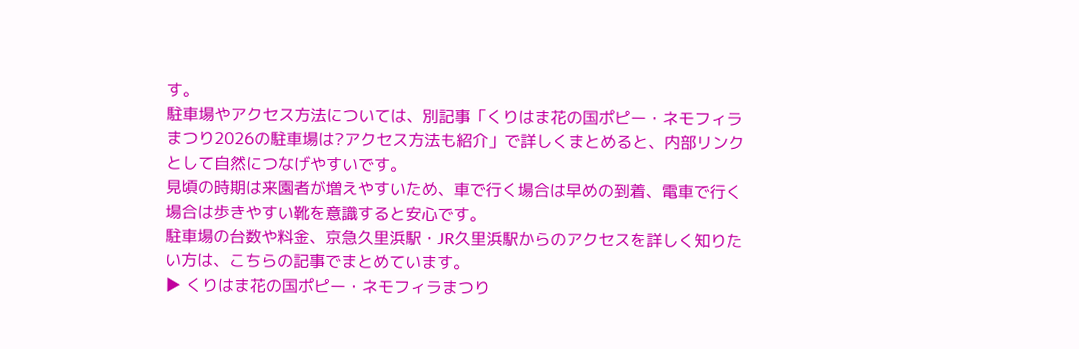す。
駐車場やアクセス方法については、別記事「くりはま花の国ポピー・ネモフィラまつり2026の駐車場は?アクセス方法も紹介」で詳しくまとめると、内部リンクとして自然につなげやすいです。
見頃の時期は来園者が増えやすいため、車で行く場合は早めの到着、電車で行く場合は歩きやすい靴を意識すると安心です。
駐車場の台数や料金、京急久里浜駅・JR久里浜駅からのアクセスを詳しく知りたい方は、こちらの記事でまとめています。
▶ くりはま花の国ポピー・ネモフィラまつり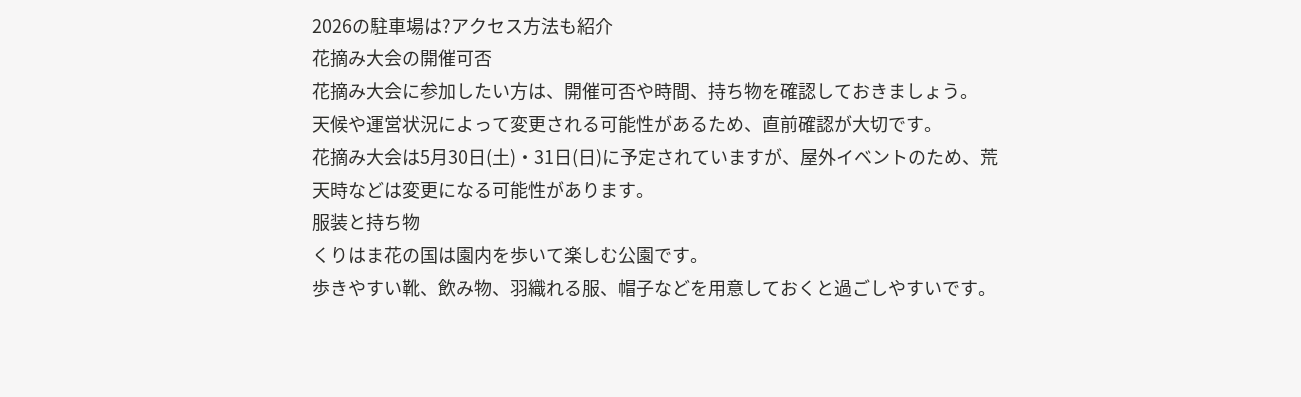2026の駐車場は?アクセス方法も紹介
花摘み大会の開催可否
花摘み大会に参加したい方は、開催可否や時間、持ち物を確認しておきましょう。
天候や運営状況によって変更される可能性があるため、直前確認が大切です。
花摘み大会は5月30日(土)・31日(日)に予定されていますが、屋外イベントのため、荒天時などは変更になる可能性があります。
服装と持ち物
くりはま花の国は園内を歩いて楽しむ公園です。
歩きやすい靴、飲み物、羽織れる服、帽子などを用意しておくと過ごしやすいです。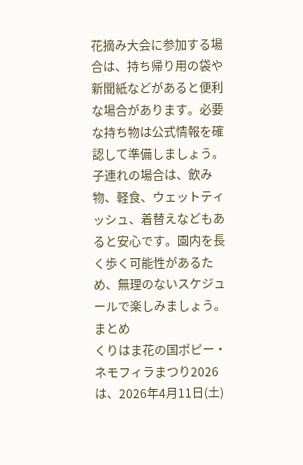花摘み大会に参加する場合は、持ち帰り用の袋や新聞紙などがあると便利な場合があります。必要な持ち物は公式情報を確認して準備しましょう。
子連れの場合は、飲み物、軽食、ウェットティッシュ、着替えなどもあると安心です。園内を長く歩く可能性があるため、無理のないスケジュールで楽しみましょう。
まとめ
くりはま花の国ポピー・ネモフィラまつり2026は、2026年4月11日(土)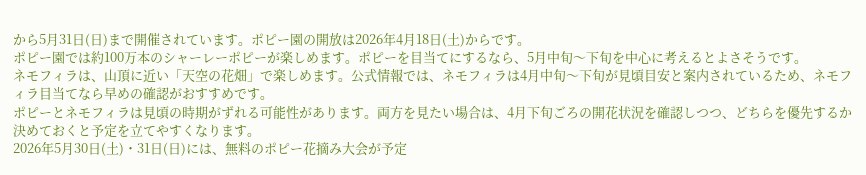から5月31日(日)まで開催されています。ポピー園の開放は2026年4月18日(土)からです。
ポピー園では約100万本のシャーレーポピーが楽しめます。ポピーを目当てにするなら、5月中旬〜下旬を中心に考えるとよさそうです。
ネモフィラは、山頂に近い「天空の花畑」で楽しめます。公式情報では、ネモフィラは4月中旬〜下旬が見頃目安と案内されているため、ネモフィラ目当てなら早めの確認がおすすめです。
ポピーとネモフィラは見頃の時期がずれる可能性があります。両方を見たい場合は、4月下旬ごろの開花状況を確認しつつ、どちらを優先するか決めておくと予定を立てやすくなります。
2026年5月30日(土)・31日(日)には、無料のポピー花摘み大会が予定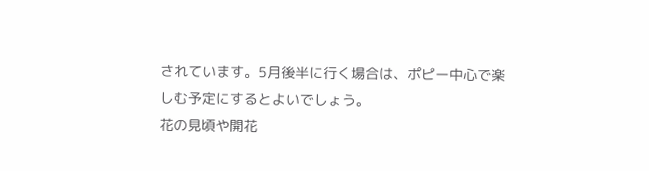されています。5月後半に行く場合は、ポピー中心で楽しむ予定にするとよいでしょう。
花の見頃や開花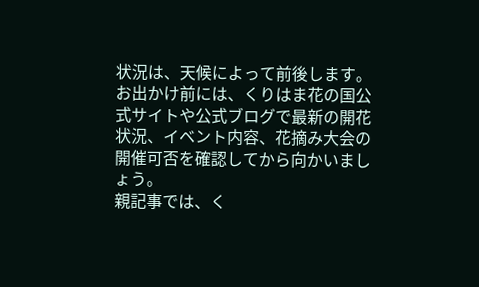状況は、天候によって前後します。お出かけ前には、くりはま花の国公式サイトや公式ブログで最新の開花状況、イベント内容、花摘み大会の開催可否を確認してから向かいましょう。
親記事では、く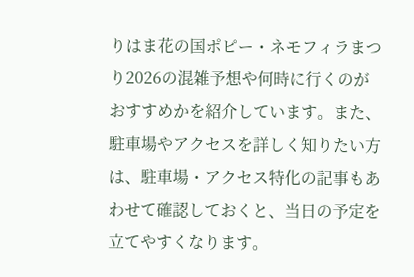りはま花の国ポピー・ネモフィラまつり2026の混雑予想や何時に行くのがおすすめかを紹介しています。また、駐車場やアクセスを詳しく知りたい方は、駐車場・アクセス特化の記事もあわせて確認しておくと、当日の予定を立てやすくなります。